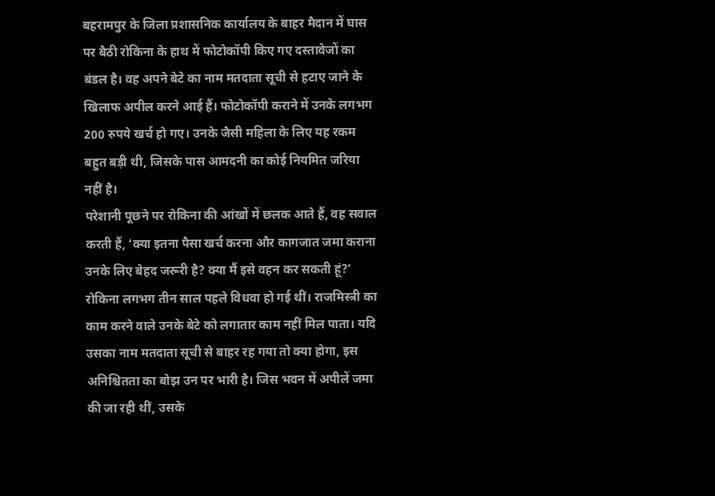बहरामपुर के जिला प्रशासनिक कार्यालय के बाहर मैदान में घास पर बैठी रोकिना के हाथ में फोटोकॉपी किए गए दस्तावेजों का बंडल है। वह अपने बेटे का नाम मतदाता सूची से हटाए जाने के खिलाफ अपील करने आई हैं। फोटोकॉपी कराने में उनके लगभग 200 रुपये खर्च हो गए। उनके जैसी महिला के लिए यह रकम बहुत बड़ी थी, जिसके पास आमदनी का कोई नियमित जरिया नहीं है।
परेशानी पूछने पर रोकिना की आंखों में छलक आते हैं, वह सवाल करती हैं, ‘क्या इतना पैसा खर्च करना और कागजात जमा कराना उनके लिए बेहद जरूरी है? क्या मैं इसे वहन कर सकती हूं?’ रोकिना लगभग तीन साल पहले विधवा हो गई थीं। राजमिस्त्री का काम करने वाले उनके बेटे को लगातार काम नहीं मिल पाता। यदि उसका नाम मतदाता सूची से बाहर रह गया तो क्या होगा, इस अनिश्चितता का बोझ उन पर भारी है। जिस भवन में अपीलें जमा की जा रही थीं, उसके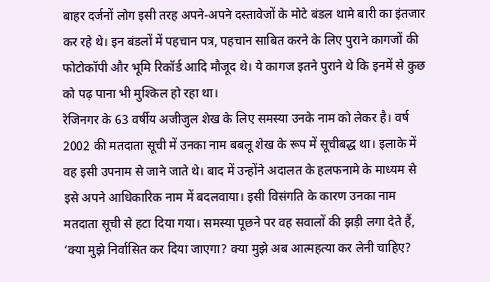बाहर दर्जनों लोग इसी तरह अपने-अपने दस्तावेजों के मोटे बंडल थामे बारी का इंतजार कर रहे थे। इन बंडलों में पहचान पत्र, पहचान साबित करने के लिए पुराने कागजों की फोटोकॉपी और भूमि रिकॉर्ड आदि मौजूद थे। ये कागज इतने पुराने थे कि इनमें से कुछ को पढ़ पाना भी मुश्किल हो रहा था।
रेजिनगर के 63 वर्षीय अजीजुल शेख के लिए समस्या उनके नाम को लेकर है। वर्ष 2002 की मतदाता सूची में उनका नाम बबलू शेख के रूप में सूचीबद्ध था। इलाके में वह इसी उपनाम से जाने जाते थे। बाद में उन्होंने अदालत के हलफनामे के माध्यम से इसे अपने आधिकारिक नाम में बदलवाया। इसी विसंगति के कारण उनका नाम मतदाता सूची से हटा दिया गया। समस्या पूछने पर वह सवालों की झड़ी लगा देते हैं, ‘क्या मुझे निर्वासित कर दिया जाएगा? क्या मुझे अब आत्महत्या कर लेनी चाहिए?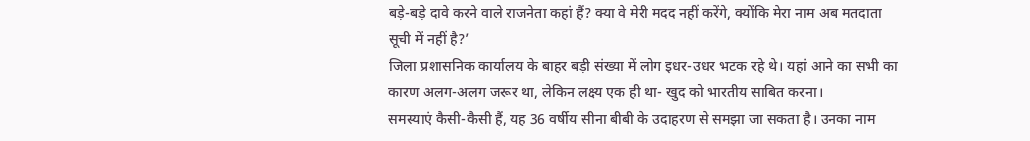बड़े-बड़े दावे करने वाले राजनेता कहां हैं? क्या वे मेरी मदद नहीं करेंगे, क्योंकि मेरा नाम अब मतदाता सूची में नहीं है?’
जिला प्रशासनिक कार्यालय के बाहर बड़ी संख्या में लोग इधर-उधर भटक रहे थे। यहां आने का सभी का कारण अलग-अलग जरूर था, लेकिन लक्ष्य एक ही था- खुद को भारतीय साबित करना।
समस्याएं कैसी-कैसी हैं, यह 36 वर्षीय सीना बीबी के उदाहरण से समझा जा सकता है। उनका नाम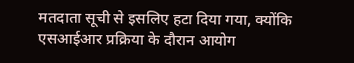मतदाता सूची से इसलिए हटा दिया गया, क्योंकि एसआईआर प्रक्रिया के दौरान आयोग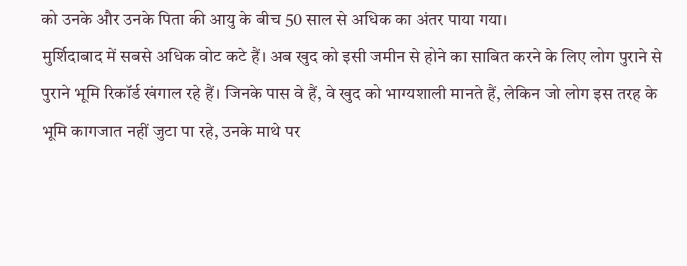को उनके और उनके पिता की आयु के बीच 50 साल से अधिक का अंतर पाया गया।
मुर्शिदाबाद में सबसे अधिक वोट कटे हैं। अब खुद को इसी जमीन से होने का साबित करने के लिए लोग पुराने से पुराने भूमि रिकॉर्ड खंगाल रहे हैं। जिनके पास वे हैं, वे खुद को भाग्यशाली मानते हैं, लेकिन जो लोग इस तरह के भूमि कागजात नहीं जुटा पा रहे, उनके माथे पर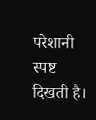परेशानी स्पष्ट दिखती है।